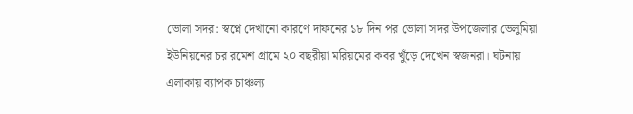ভোলা সদর: স্বপ্নে দেখানো কারণে দাফনের ১৮ দিন পর ভোলা সদর উপজেলার ভেলুমিয়া ইউনিয়নের চর রমেশ গ্রামে ২০ বছরীয়া মরিয়মের কবর খুঁড়ে দেখেন স্বজনরা। ঘটনায় এলাকায় ব্যাপক চাঞ্চল্য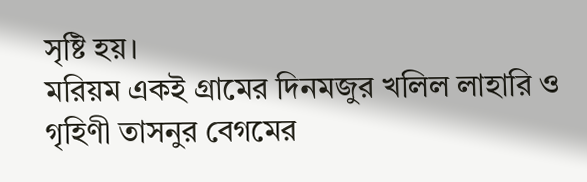সৃষ্টি হয়।
মরিয়ম একই গ্রামের দিনমজুর খলিল লাহারি ও গৃহিণী তাসনুর বেগমের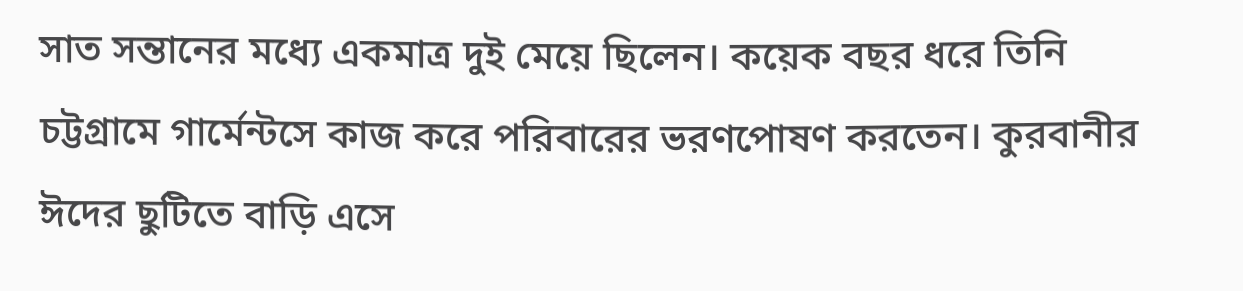সাত সন্তানের মধ্যে একমাত্র দুই মেয়ে ছিলেন। কয়েক বছর ধরে তিনি চট্টগ্রামে গার্মেন্টসে কাজ করে পরিবারের ভরণপোষণ করতেন। কুরবানীর ঈদের ছুটিতে বাড়ি এসে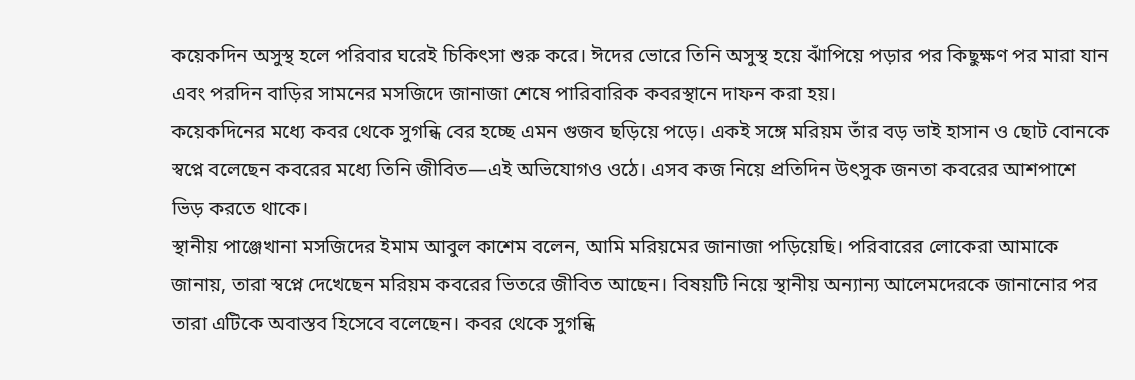কয়েকদিন অসুস্থ হলে পরিবার ঘরেই চিকিৎসা শুরু করে। ঈদের ভোরে তিনি অসুস্থ হয়ে ঝাঁপিয়ে পড়ার পর কিছুক্ষণ পর মারা যান এবং পরদিন বাড়ির সামনের মসজিদে জানাজা শেষে পারিবারিক কবরস্থানে দাফন করা হয়।
কয়েকদিনের মধ্যে কবর থেকে সুগন্ধি বের হচ্ছে এমন গুজব ছড়িয়ে পড়ে। একই সঙ্গে মরিয়ম তাঁর বড় ভাই হাসান ও ছোট বোনকে স্বপ্নে বলেছেন কবরের মধ্যে তিনি জীবিত—এই অভিযোগও ওঠে। এসব কজ নিয়ে প্রতিদিন উৎসুক জনতা কবরের আশপাশে ভিড় করতে থাকে।
স্থানীয় পাঞ্জেখানা মসজিদের ইমাম আবুল কাশেম বলেন, আমি মরিয়মের জানাজা পড়িয়েছি। পরিবারের লোকেরা আমাকে জানায়, তারা স্বপ্নে দেখেছেন মরিয়ম কবরের ভিতরে জীবিত আছেন। বিষয়টি নিয়ে স্থানীয় অন্যান্য আলেমদেরকে জানানোর পর তারা এটিকে অবাস্তব হিসেবে বলেছেন। কবর থেকে সুগন্ধি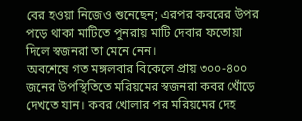বের হওয়া নিজেও শুনেছেন; এরপর কবরের উপর পড়ে থাকা মাটিতে পুনরায় মাটি দেবার ফতোয়া দিলে স্বজনরা তা মেনে নেন।
অবশেষে গত মঙ্গলবার বিকেলে প্রায় ৩০০-৪০০ জনের উপস্থিতিতে মরিয়মের স্বজনরা কবর খোঁড়ে দেখতে যান। কবর খোলার পর মরিয়মের দেহ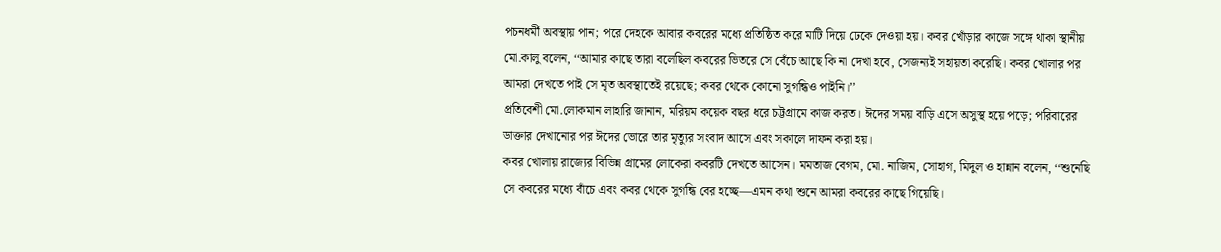পচনধর্মী অবস্থায় পান; পরে দেহকে আবার কবরের মধ্যে প্রতিষ্ঠিত করে মাটি দিয়ে ঢেকে দেওয়া হয়। কবর খোঁড়ার কাজে সঙ্গে থাকা স্থানীয় মো.কালু বলেন, ‘‘আমার কাছে তারা বলেছিল কবরের ভিতরে সে বেঁচে আছে কি না দেখা হবে, সেজন্যই সহায়তা করেছি। কবর খোলার পর আমরা দেখতে পাই সে মৃত অবস্থাতেই রয়েছে; কবর থেকে কোনো সুগন্ধিও পাইনি।’’
প্রতিবেশী মো.লোকমান লাহারি জানান, মরিয়ম কয়েক বছর ধরে চট্টগ্রামে কাজ করত। ঈদের সময় বাড়ি এসে অসুস্থ হয়ে পড়ে; পরিবারের ডাক্তার দেখানোর পর ঈদের ভোরে তার মৃত্যুর সংবাদ আসে এবং সকালে দাফন করা হয়।
কবর খোলায় রাজ্যের বিভিন্ন গ্রামের লোকেরা কবরটি দেখতে আসেন। মমতাজ বেগম, মো. নাজিম, সোহাগ, মিদুল ও হান্নান বলেন, ‘‘শুনেছি সে কবরের মধ্যে বাঁচে এবং কবর থেকে সুগন্ধি বের হচ্ছে—এমন কথা শুনে আমরা কবরের কাছে গিয়েছি।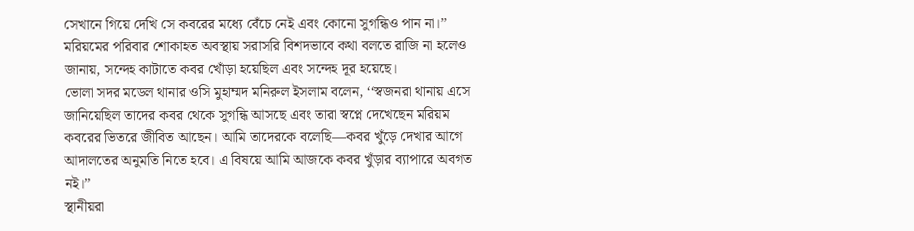সেখানে গিয়ে দেখি সে কবরের মধ্যে বেঁচে নেই এবং কোনো সুগন্ধিও পান না।’’
মরিয়মের পরিবার শোকাহত অবস্থায় সরাসরি বিশদভাবে কথা বলতে রাজি না হলেও জানায়, সন্দেহ কাটাতে কবর খোঁড়া হয়েছিল এবং সন্দেহ দূর হয়েছে।
ভোলা সদর মডেল থানার ওসি মুহাম্মদ মনিরুল ইসলাম বলেন, ‘‘স্বজনরা থানায় এসে জানিয়েছিল তাদের কবর থেকে সুগন্ধি আসছে এবং তারা স্বপ্নে দেখেছেন মরিয়ম কবরের ভিতরে জীবিত আছেন। আমি তাদেরকে বলেছি—কবর খুঁড়ে দেখার আগে আদালতের অনুমতি নিতে হবে। এ বিষয়ে আমি আজকে কবর খুঁড়ার ব্যাপারে অবগত নই।’’
স্থানীয়রা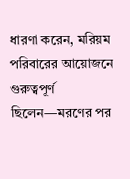ধারণা করেন, মরিয়ম পরিবারের আয়োজনে গুরুত্বপূর্ণ ছিলেন—মরণের পর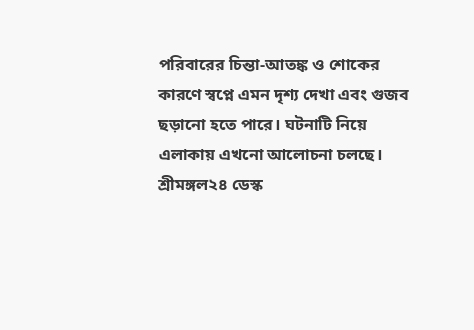পরিবারের চিন্তা-আতঙ্ক ও শোকের কারণে স্বপ্নে এমন দৃশ্য দেখা এবং গুজব ছড়ানো হতে পারে। ঘটনাটি নিয়ে এলাকায় এখনো আলোচনা চলছে।
শ্রীমঙ্গল২৪ ডেস্ক